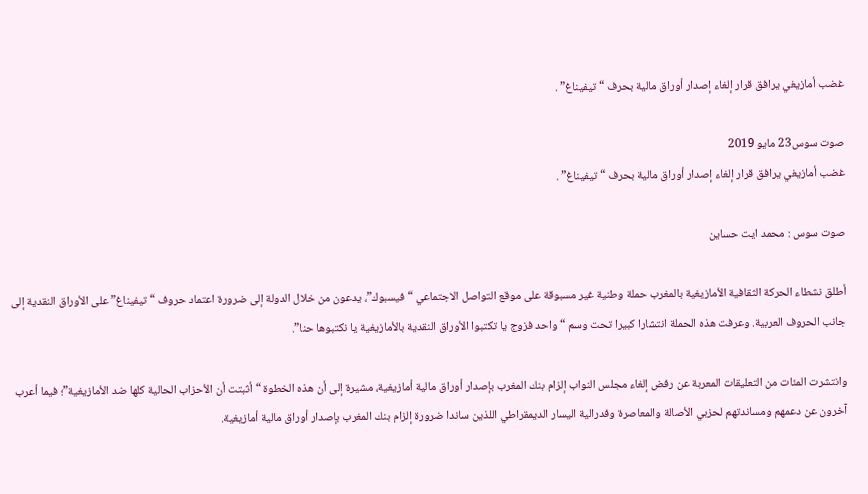غضب أمازيغي يرافق قرار إلغاء إصدار أوراق مالية بحرف “تيفيناغ” .

صوت سوس23 مايو 2019
غضب أمازيغي يرافق قرار إلغاء إصدار أوراق مالية بحرف “تيفيناغ” .

صوت سوس : محمد ايت حساين

أطلق نشطاء الحركة الثقافية الأمازيغية بالمغرب حملة وطنية غير مسبوقة على موقع التواصل الاجتماعي “فيسبوك”، يدعون من خلال الدولة إلى ضرورة اعتماد حروف “تيفيناغ” على الأوراق النقدية إلى جانب الحروف العربية. وعرفت هذه الحملة انتشارا كبيرا تحت وسم “واحد فزوج يا تكتبوا الأوراق النقدية بالأمازيغية يا نكتبوها حنا”.

وانتشرت المئات من التعليقات المعربة عن رفض إلغاء مجلس النواب إلزام بنك المغرب بإصدار أوراق مالية أمازيغية، مشيرة إلى أن هذه الخطوة “أثبتت أن الأحزاب الحالية كلها ضد الأمازيغية”؛ فيما أعرب آخرون عن دعمهم ومساندتهم لحزبي الأصالة والمعاصرة وفدرالية اليسار الديمقراطي اللذين ساندا ضرورة إلزام بنك المغرب بإصدار أوراق مالية أمازيغية.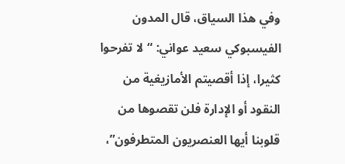وفي هذا السياق، قال المدون الفيسبوكي سعيد عواني: “لا تفرحوا كثيرا، إذا أقصيتم الأمازيغية من النقود أو الإدارة فلن تقصوها من قلوبنا أيها العنصريون المتطرفون”،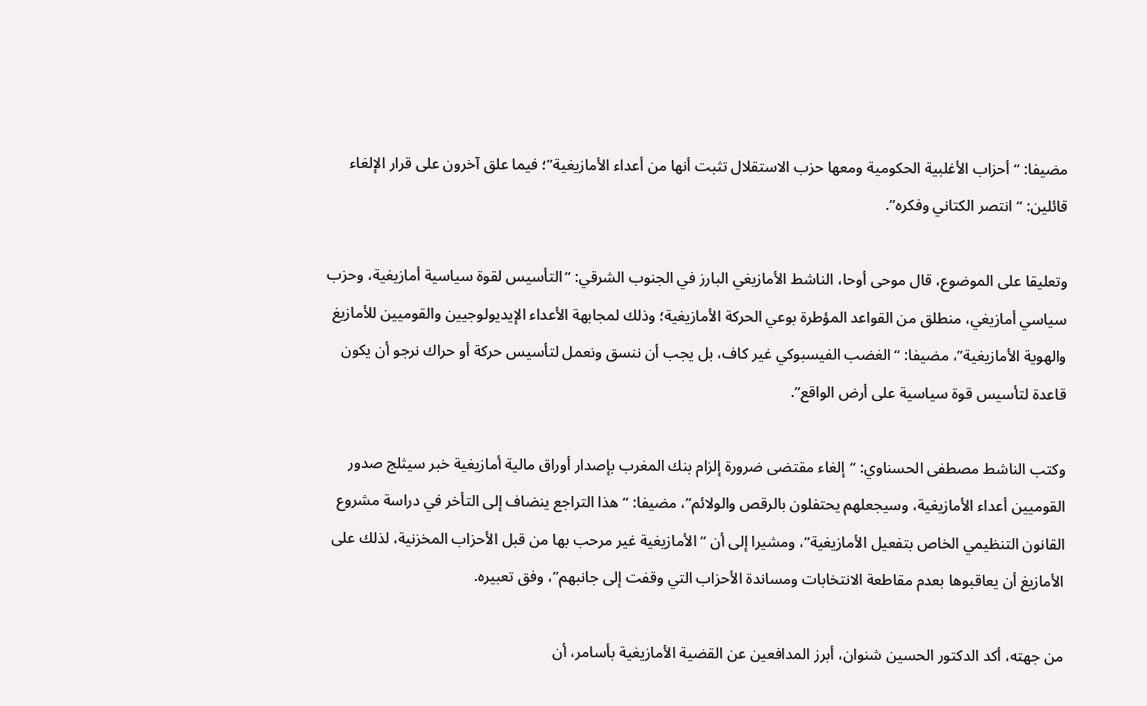مضيفا: “أحزاب الأغلبية الحكومية ومعها حزب الاستقلال تثبت أنها من أعداء الأمازيغية”؛ فيما علق آخرون على قرار الإلغاء قائلين: “انتصر الكتاني وفكره”.

وتعليقا على الموضوع، قال موحى أوحا، الناشط الأمازيغي البارز في الجنوب الشرقي: “التأسيس لقوة سياسية أمازيغية، وحزب سياسي أمازيغي، منطلق من القواعد المؤطرة بوعي الحركة الأمازيغية؛ وذلك لمجابهة الأعداء الإيديولوجيين والقوميين للأمازيغ والهوية الأمازيغية”، مضيفا: “الغضب الفيسبوكي غير كاف، بل يجب أن ننسق ونعمل لتأسيس حركة أو حراك نرجو أن يكون قاعدة لتأسيس قوة سياسية على أرض الواقع”.

وكتب الناشط مصطفى الحسناوي: “إلغاء مقتضى ضرورة إلزام بنك المغرب بإصدار أوراق مالية أمازيغية خبر سيثلج صدور القوميين أعداء الأمازيغية، وسيجعلهم يحتفلون بالرقص والولائم”، مضيفا: “هذا التراجع ينضاف إلى التأخر في دراسة مشروع القانون التنظيمي الخاص بتفعيل الأمازيغية”، ومشيرا إلى أن “الأمازيغية غير مرحب بها من قبل الأحزاب المخزنية، لذلك على الأمازيغ أن يعاقبوها بعدم مقاطعة الانتخابات ومساندة الأحزاب التي وقفت إلى جانبهم”، وفق تعبيره.

من جهته، أكد الدكتور الحسين شنوان، أبرز المدافعين عن القضية الأمازيغية بأسامر، أن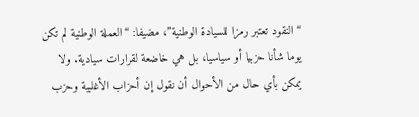“النقود تعتبر رمزا للسيادة الوطنية”، مضيفا: “العملة الوطنية لم تكن يوما شأنا حزبيا أو سياسيا، بل هي خاضعة لقرارات سيادية. ولا يمكن بأي حال من الأحوال أن نقول إن أحزاب الأغلبية وحزب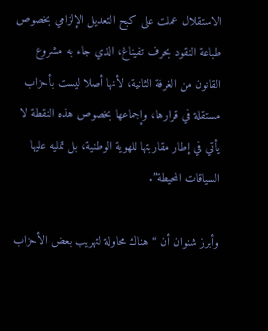الاستقلال عملت على كبح التعديل الإلزامي بخصوص طباعة النقود بحرف تفيناغ، الذي جاء به مشروع القانون من الغرفة الثانية، لأنها أصلا ليست بأحزاب مستقلة في قرارها، وإجماعها بخصوص هذه النقطة لا يأتي في إطار مقاربتها للهوية الوطنية، بل تمليه عليها السياقات المحيطة”.

وأبرز شنوان أن “هناك محاولة لتهريب بعض الأحزاب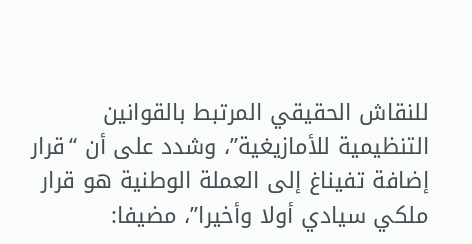للنقاش الحقيقي المرتبط بالقوانين التنظيمية للأمازيغية”، وشدد على أن “قرار إضافة تفيناغ إلى العملة الوطنية هو قرار ملكي سيادي أولا وأخيرا”، مضيفا: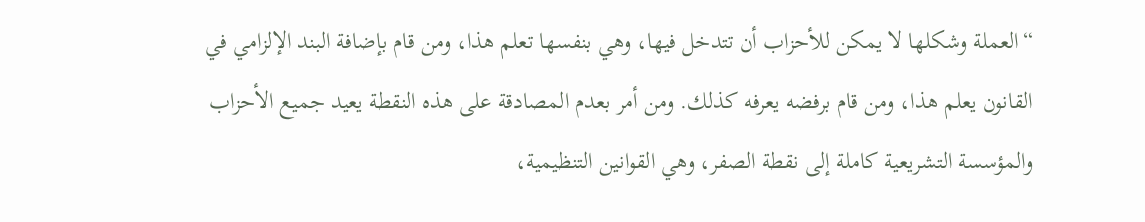“العملة وشكلها لا يمكن للأحزاب أن تتدخل فيها، وهي بنفسها تعلم هذا، ومن قام بإضافة البند الإلزامي في القانون يعلم هذا، ومن قام برفضه يعرفه كذلك. ومن أمر بعدم المصادقة على هذه النقطة يعيد جميع الأحزاب والمؤسسة التشريعية كاملة إلى نقطة الصفر، وهي القوانين التنظيمية،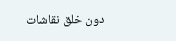دون خلق نقاشات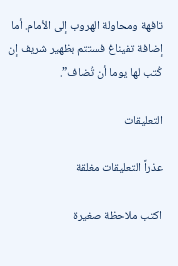تافهة ومحاولة الهروب إلى الأمام. أما إضافة تفيناغ فستتم بظهير شريف إن كُتب لها يوما أن تُضاف”.

التعليقات

عذراً التعليقات مغلقة

اكتب ملاحظة صغيرة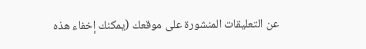عن التعليقات المنشورة على موقعك (يمكنك إخفاء هذه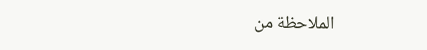الملاحظة من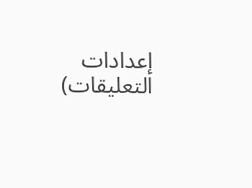إعدادات التعليقات)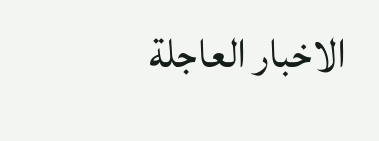الاخبار العاجلة